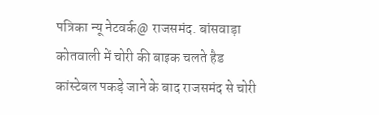पत्रिका न्यू नेटवर्क@ राजसमंद. बांसवाड़ा कोतवाली में चोरी की बाइक चलते हैड कांस्टेबल पकड़े जाने के बाद राजसमंद से चोरी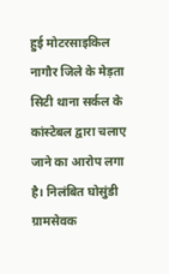हुई मोटरसाइकिल नागौर जिले के मेड़ता सिटी थाना सर्कल के कांस्टेबल द्वारा चलाए जाने का आरोप लगा है। निलंबित घोसुंडी ग्रामसेवक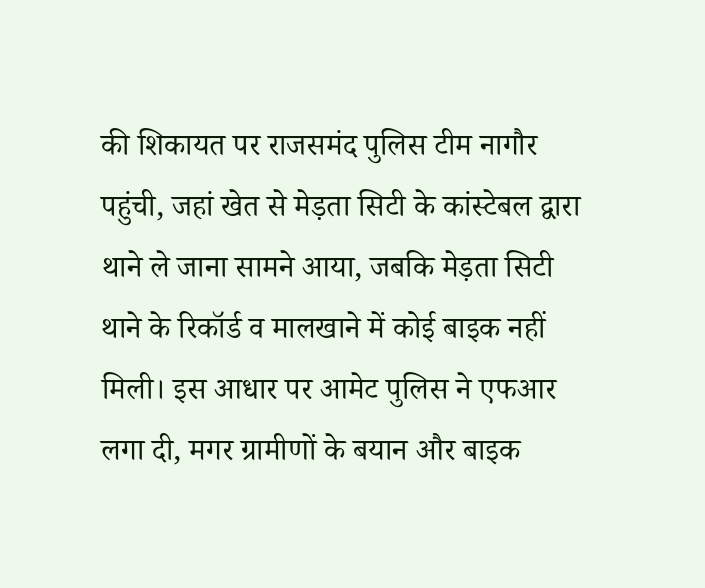की शिकायत पर राजसमंद पुलिस टीम नागौर पहुंची, जहां खेत से मेड़ता सिटी के कांस्टेबल द्वारा थाने ले जाना सामने आया, जबकि मेड़ता सिटी थाने के रिकॉर्ड व मालखाने में कोई बाइक नहीं मिली। इस आधार पर आमेट पुलिस ने एफआर लगा दी, मगर ग्रामीणों के बयान और बाइक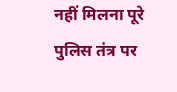नहीं मिलना पूरे पुलिस तंत्र पर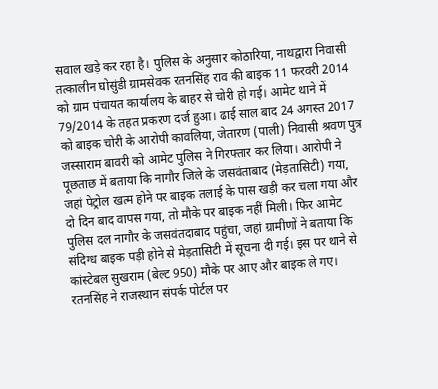सवाल खड़े कर रहा है। पुलिस के अनुसार कोठारिया, नाथद्वारा निवासी तत्कालीन घोसुंडी ग्रामसेवक रतनसिंह राव की बाइक 11 फरवरी 2014 को ग्राम पंचायत कार्यालय के बाहर से चोरी हो गई। आमेट थाने में 79/2014 के तहत प्रकरण दर्ज हुआ। ढाई साल बाद 24 अगस्त 2017 को बाइक चोरी के आरोपी कावलिया, जेतारण (पाली) निवासी श्रवण पुत्र जस्साराम बावरी को आमेट पुलिस ने गिरफ्तार कर लिया। आरोपी ने पूछताछ में बताया कि नागौर जिले के जसवंताबाद (मेड़तासिटी) गया, जहां पेट्रोल खत्म होने पर बाइक तलाई के पास खड़ी कर चला गया और दो दिन बाद वापस गया, तो मौके पर बाइक नहीं मिली। फिर आमेट पुलिस दल नागौर के जसवंतदाबाद पहुंचा, जहां ग्रामीणों ने बताया कि संदिग्ध बाइक पड़ी होने से मेड़तासिटी में सूचना दी गई। इस पर थाने से कांस्टेबल सुखराम (बेल्ट 950) मौके पर आए और बाइक ले गए। रतनसिंह ने राजस्थान संपर्क पोर्टल पर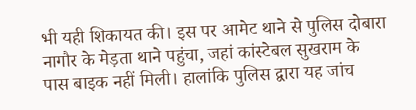भी यही शिकायत की। इस पर आमेट थाने से पुलिस दोबारा नागौर के मेड़ता थाने पहुंचा, जहां कांस्टेबल सुखराम के पास बाइक नहीं मिली। हालांकि पुलिस द्वारा यह जांच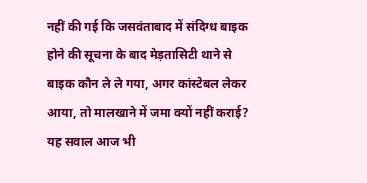नहीं की गई कि जसवंताबाद में संदिग्ध बाइक होने की सूचना के बाद मेड़तासिटी थाने से बाइक कौन ले ले गया, अगर कांस्टेबल लेकर आया, तो मालखाने में जमा क्यों नहीं कराई? यह सवाल आज भी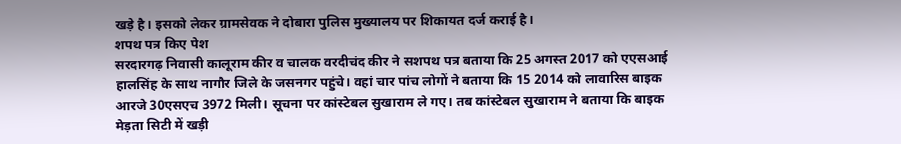खड़े है। इसको लेकर ग्रामसेवक ने दोबारा पुलिस मुख्यालय पर शिकायत दर्ज कराई है।
शपथ पत्र किए पेश
सरदारगढ़ निवासी कालूराम कीर व चालक वरदीचंद कीर ने सशपथ पत्र बताया कि 25 अगस्त 2017 को एएसआई हालसिंह के साथ नागौर जिले के जसनगर पहुंचे। वहां चार पांच लोगों ने बताया कि 15 2014 को लावारिस बाइक आरजे 30एसएच 3972 मिली। सूचना पर कांस्टेबल सुखाराम ले गए। तब कांस्टेबल सुखाराम ने बताया कि बाइक मेड़ता सिटी में खड़ी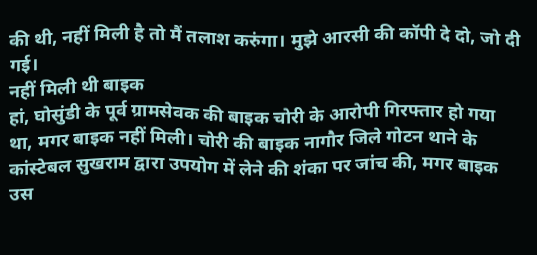की थी, नहीं मिली है तो मैं तलाश करुंगा। मुझे आरसी की कॉपी दे दो, जो दी गई।
नहीं मिली थी बाइक
हां, घोसुंडी के पूर्व ग्रामसेवक की बाइक चोरी के आरोपी गिरफ्तार हो गया था, मगर बाइक नहीं मिली। चोरी की बाइक नागौर जिले गोटन थाने के कांस्टेबल सुखराम द्वारा उपयोग में लेने की शंका पर जांच की, मगर बाइक उस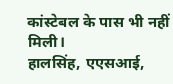कांस्टेबल के पास भी नहीं मिली।
हालसिंह, एएसआई,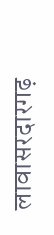लावासरदारगढ़